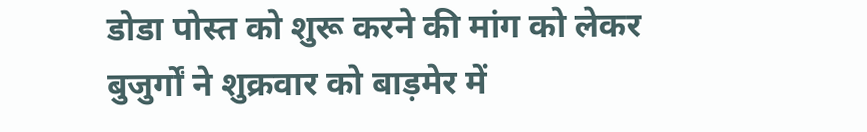डोडा पोस्त को शुरू करने की मांग को लेकर बुजुर्गों ने शुक्रवार को बाड़मेर में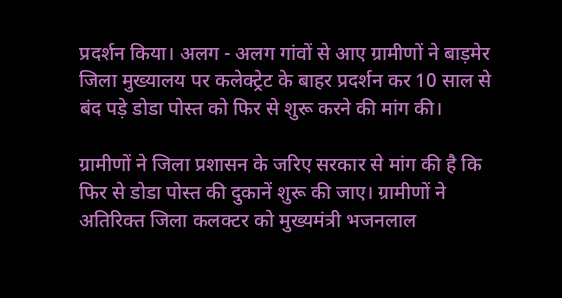प्रदर्शन किया। अलग - अलग गांवों से आए ग्रामीणों ने बाड़मेर जिला मुख्यालय पर कलेक्ट्रेट के बाहर प्रदर्शन कर 10 साल से बंद पड़े डोडा पोस्त को फिर से शुरू करने की मांग की।

ग्रामीणों ने जिला प्रशासन के जरिए सरकार से मांग की है कि फिर से डोडा पोस्त की दुकानें शुरू की जाए। ग्रामीणों ने अतिरिक्त जिला कलक्टर को मुख्यमंत्री भजनलाल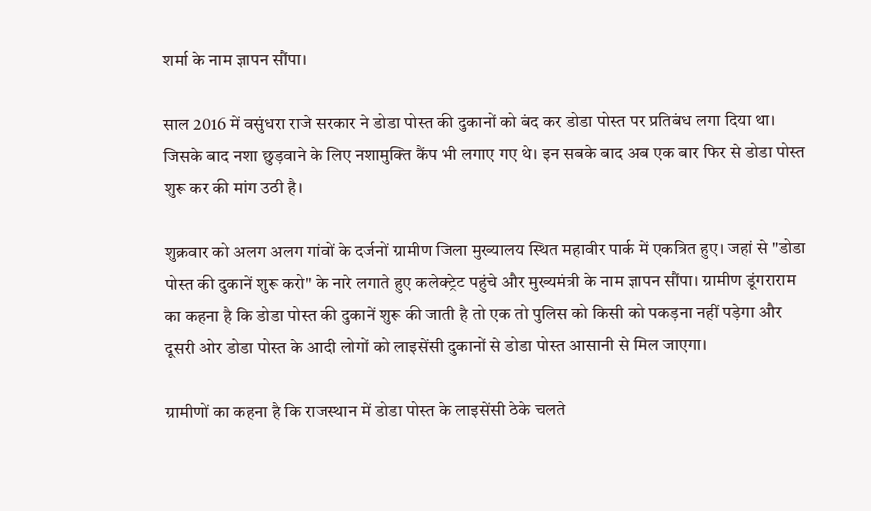शर्मा के नाम ज्ञापन सौंपा।

साल 2016 में वसुंधरा राजे सरकार ने डोडा पोस्त की दुकानों को बंद कर डोडा पोस्त पर प्रतिबंध लगा दिया था। जिसके बाद नशा छुड़वाने के लिए नशामुक्ति कैंप भी लगाए गए थे। इन सबके बाद अब एक बार फिर से डोडा पोस्त शुरू कर की मांग उठी है।

शुक्रवार को अलग अलग गांवों के दर्जनों ग्रामीण जिला मुख्यालय स्थित महावीर पार्क में एकत्रित हुए। जहां से "डोडा पोस्त की दुकानें शुरू करो" के नारे लगाते हुए कलेक्ट्रेट पहुंचे और मुख्यमंत्री के नाम ज्ञापन सौंपा। ग्रामीण डूंगराराम का कहना है कि डोडा पोस्त की दुकानें शुरू की जाती है तो एक तो पुलिस को किसी को पकड़ना नहीं पड़ेगा और दूसरी ओर डोडा पोस्त के आदी लोगों को लाइसेंसी दुकानों से डोडा पोस्त आसानी से मिल जाएगा।

ग्रामीणों का कहना है कि राजस्थान में डोडा पोस्त के लाइसेंसी ठेके चलते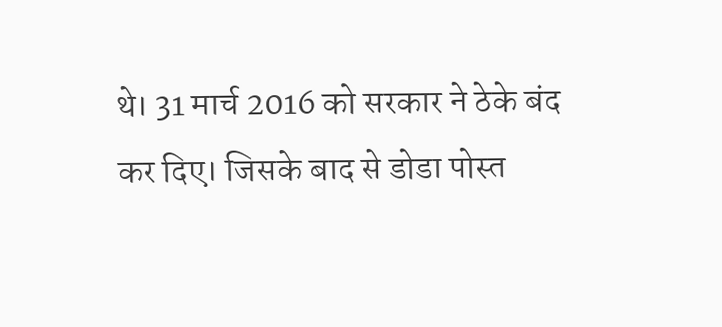थे। 31 मार्च 2016 को सरकार ने ठेके बंद कर दिए। जिसके बाद से डोडा पोस्त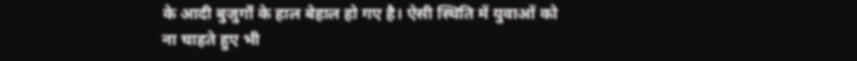के आदी बुजुर्गों के हाल बेहाल हो गए है। ऐसी स्थिति में युवाओं को ना चाहते हुए भी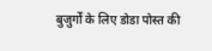बुजुर्गों के लिए डोडा पोस्त की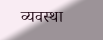व्यवस्था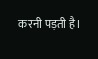करनी पड़ती है।